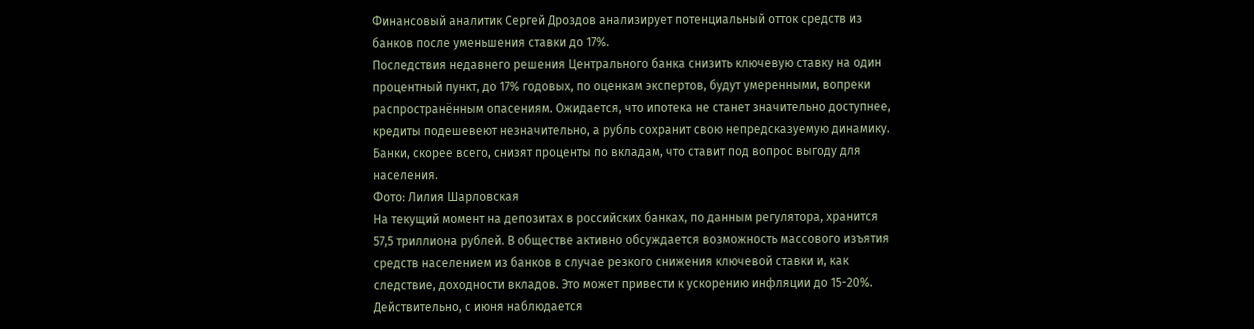Финансовый аналитик Сергей Дроздов анализирует потенциальный отток средств из банков после уменьшения ставки до 17%.
Последствия недавнего решения Центрального банка снизить ключевую ставку на один процентный пункт, до 17% годовых, по оценкам экспертов, будут умеренными, вопреки распространённым опасениям. Ожидается, что ипотека не станет значительно доступнее, кредиты подешевеют незначительно, а рубль сохранит свою непредсказуемую динамику. Банки, скорее всего, снизят проценты по вкладам, что ставит под вопрос выгоду для населения.
Фото: Лилия Шарловская
На текущий момент на депозитах в российских банках, по данным регулятора, хранится 57,5 триллиона рублей. В обществе активно обсуждается возможность массового изъятия средств населением из банков в случае резкого снижения ключевой ставки и, как следствие, доходности вкладов. Это может привести к ускорению инфляции до 15-20%. Действительно, с июня наблюдается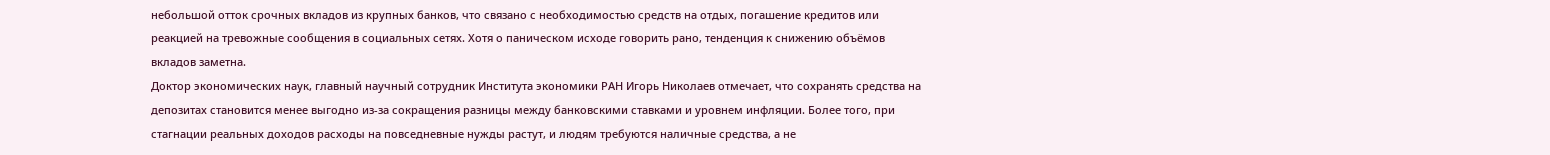небольшой отток срочных вкладов из крупных банков, что связано с необходимостью средств на отдых, погашение кредитов или реакцией на тревожные сообщения в социальных сетях. Хотя о паническом исходе говорить рано, тенденция к снижению объёмов вкладов заметна.
Доктор экономических наук, главный научный сотрудник Института экономики РАН Игорь Николаев отмечает, что сохранять средства на депозитах становится менее выгодно из-за сокращения разницы между банковскими ставками и уровнем инфляции. Более того, при стагнации реальных доходов расходы на повседневные нужды растут, и людям требуются наличные средства, а не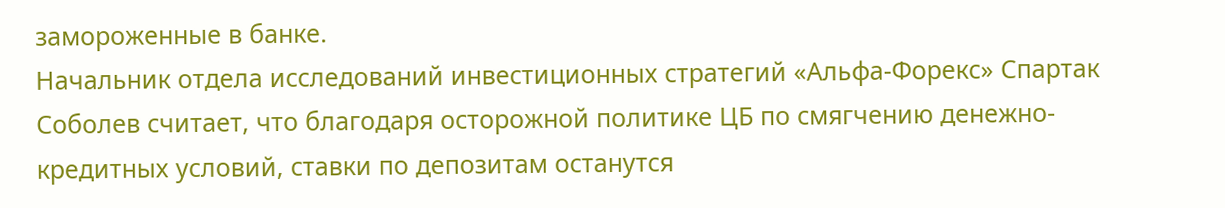замороженные в банке.
Начальник отдела исследований инвестиционных стратегий «Альфа-Форекс» Спартак Соболев считает, что благодаря осторожной политике ЦБ по смягчению денежно-кредитных условий, ставки по депозитам останутся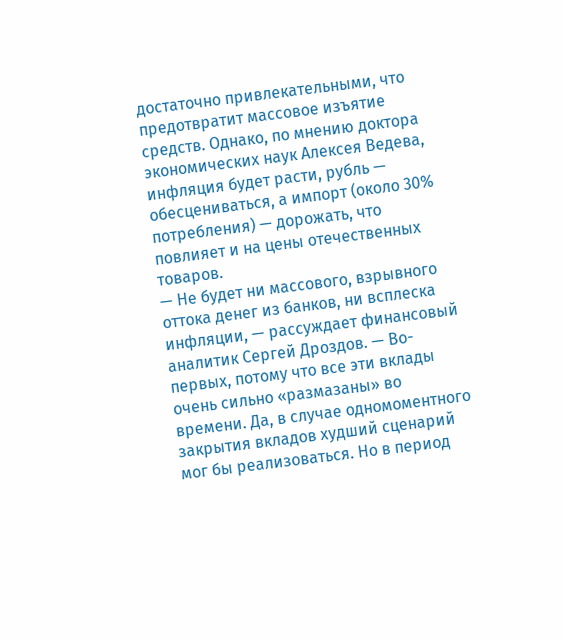достаточно привлекательными, что предотвратит массовое изъятие средств. Однако, по мнению доктора экономических наук Алексея Ведева, инфляция будет расти, рубль — обесцениваться, а импорт (около 30% потребления) — дорожать, что повлияет и на цены отечественных товаров.
— Не будет ни массового, взрывного оттока денег из банков, ни всплеска инфляции, — рассуждает финансовый аналитик Сергей Дроздов. — Во-первых, потому что все эти вклады очень сильно «размазаны» во времени. Да, в случае одномоментного закрытия вкладов худший сценарий мог бы реализоваться. Но в период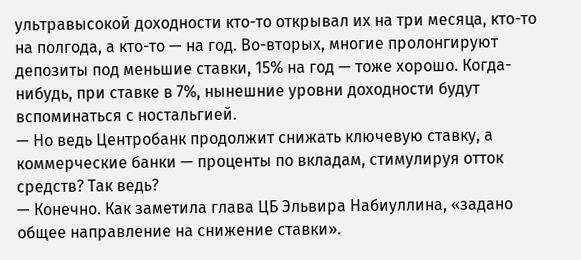ультравысокой доходности кто-то открывал их на три месяца, кто-то на полгода, а кто-то — на год. Во-вторых, многие пролонгируют депозиты под меньшие ставки, 15% на год — тоже хорошо. Когда-нибудь, при ставке в 7%, нынешние уровни доходности будут вспоминаться с ностальгией.
— Но ведь Центробанк продолжит снижать ключевую ставку, а коммерческие банки — проценты по вкладам, стимулируя отток средств? Так ведь?
— Конечно. Как заметила глава ЦБ Эльвира Набиуллина, «задано общее направление на снижение ставки».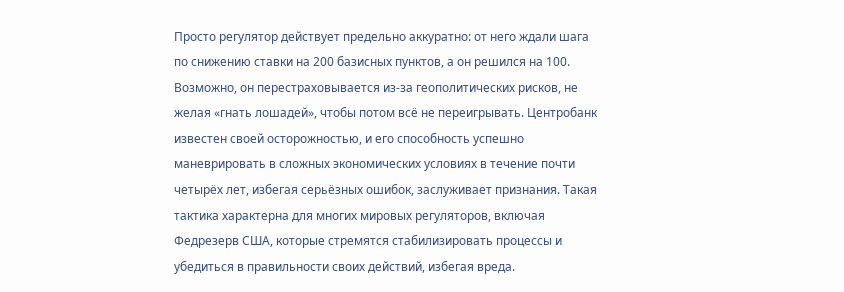Просто регулятор действует предельно аккуратно: от него ждали шага по снижению ставки на 200 базисных пунктов, а он решился на 100. Возможно, он перестраховывается из-за геополитических рисков, не желая «гнать лошадей», чтобы потом всё не переигрывать. Центробанк известен своей осторожностью, и его способность успешно маневрировать в сложных экономических условиях в течение почти четырёх лет, избегая серьёзных ошибок, заслуживает признания. Такая тактика характерна для многих мировых регуляторов, включая Федрезерв США, которые стремятся стабилизировать процессы и убедиться в правильности своих действий, избегая вреда.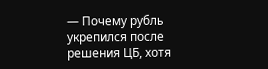— Почему рубль укрепился после решения ЦБ, хотя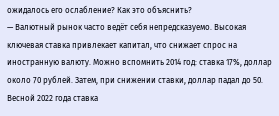ожидалось его ослабление? Как это объяснить?
— Валютный рынок часто ведёт себя непредсказуемо. Высокая ключевая ставка привлекает капитал, что снижает спрос на иностранную валюту. Можно вспомнить 2014 год: ставка 17%, доллар около 70 рублей. Затем, при снижении ставки, доллар падал до 50. Весной 2022 года ставка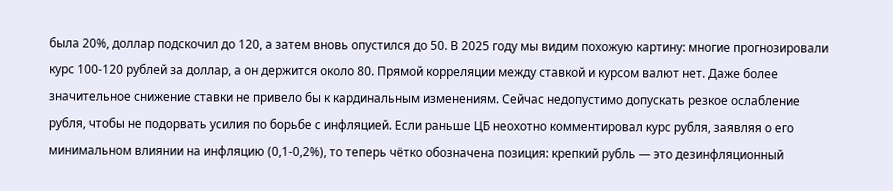была 20%, доллар подскочил до 120, а затем вновь опустился до 50. В 2025 году мы видим похожую картину: многие прогнозировали курс 100-120 рублей за доллар, а он держится около 80. Прямой корреляции между ставкой и курсом валют нет. Даже более значительное снижение ставки не привело бы к кардинальным изменениям. Сейчас недопустимо допускать резкое ослабление рубля, чтобы не подорвать усилия по борьбе с инфляцией. Если раньше ЦБ неохотно комментировал курс рубля, заявляя о его минимальном влиянии на инфляцию (0,1-0,2%), то теперь чётко обозначена позиция: крепкий рубль — это дезинфляционный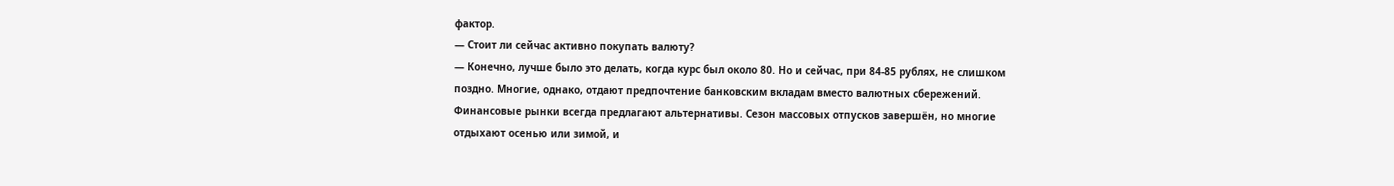фактор.
— Стоит ли сейчас активно покупать валюту?
— Конечно, лучше было это делать, когда курс был около 80. Но и сейчас, при 84-85 рублях, не слишком поздно. Многие, однако, отдают предпочтение банковским вкладам вместо валютных сбережений. Финансовые рынки всегда предлагают альтернативы. Сезон массовых отпусков завершён, но многие отдыхают осенью или зимой, и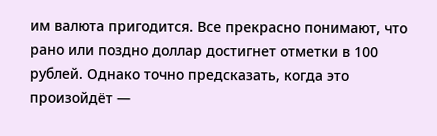им валюта пригодится. Все прекрасно понимают, что рано или поздно доллар достигнет отметки в 100 рублей. Однако точно предсказать, когда это произойдёт —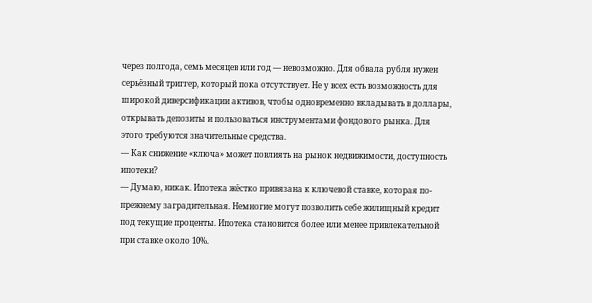через полгода, семь месяцев или год — невозможно. Для обвала рубля нужен серьёзный триггер, который пока отсутствует. Не у всех есть возможность для широкой диверсификации активов, чтобы одновременно вкладывать в доллары, открывать депозиты и пользоваться инструментами фондового рынка. Для этого требуются значительные средства.
— Как снижение «ключа» может повлиять на рынок недвижимости, доступность ипотеки?
— Думаю, никак. Ипотека жёстко привязана к ключевой ставке, которая по-прежнему заградительная. Немногие могут позволить себе жилищный кредит под текущие проценты. Ипотека становится более или менее привлекательной при ставке около 10%.